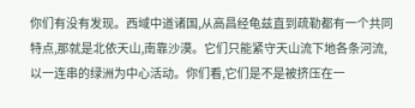你们有没有发现。西域中道诸国,从高昌经龟兹直到疏勒都有一个共同特点,那就是北依天山,南靠沙漠。它们只能紧守天山流下地各条河流,以一连串的绿洲为中心活动。你们看,它们是不是被挤压在一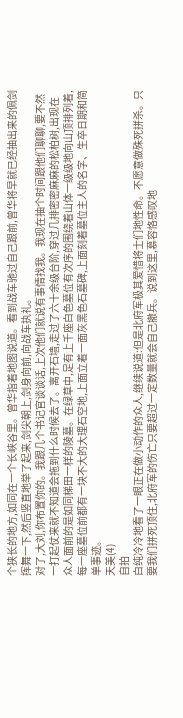个狭长的地方,如同在一个长峡谷里。曾华指着地图说道。看到战车驰过自己跟前,曾华将早就已经抽出来的佩剑挥舞一下,然后竖直地举了起来,剑尖朝上,剑身向前,向战车执礼。
对了,大刘,你布置你的。我跟几个书记官谈谈话,上次他们就说有事情找我。我现在抽个时间跟他们聊聊,要不然一打起仗来就不知道会拖到什么时候去了。离开石墙,走过了六十余级台阶,穿过几排密密麻麻的松柏树,出现在众人面前的是如同梯田一样的陵墓。在绿草中,足有上千座白色墓位有次序的围绕着山体一级级地向山顶排列着,每一座墓位前都有一块不大的大理石空地,上面立着一面灰黑色石墓碑,上面刻着墓位主人的名字、生卒日期和简单事迹。
天美(4)
自拍
白纯冷冷地看了一眼正在做小动作的众人,继续说道:但是北府军极其爱惜将士们地性命。不愿意做殊死拼杀。只要我们拼死顶住,北府军的伤亡只要超过一定数量就会自己撤兵。说到这里,慕容恪感叹地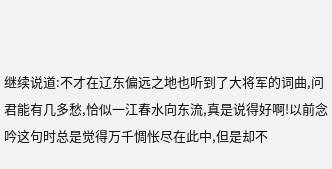继续说道:不才在辽东偏远之地也听到了大将军的词曲,问君能有几多愁,恰似一江春水向东流,真是说得好啊!以前念吟这句时总是觉得万千惆怅尽在此中,但是却不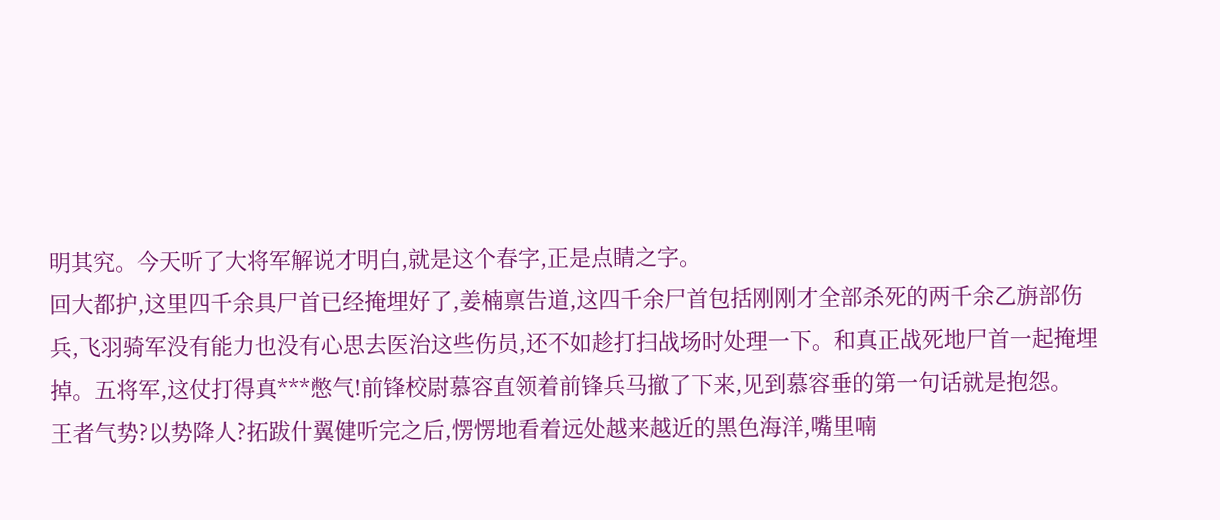明其究。今天听了大将军解说才明白,就是这个春字,正是点睛之字。
回大都护,这里四千余具尸首已经掩埋好了,姜楠禀告道,这四千余尸首包括刚刚才全部杀死的两千余乙旃部伤兵,飞羽骑军没有能力也没有心思去医治这些伤员,还不如趁打扫战场时处理一下。和真正战死地尸首一起掩埋掉。五将军,这仗打得真***憋气!前锋校尉慕容直领着前锋兵马撤了下来,见到慕容垂的第一句话就是抱怨。
王者气势?以势降人?拓跋什翼健听完之后,愣愣地看着远处越来越近的黑色海洋,嘴里喃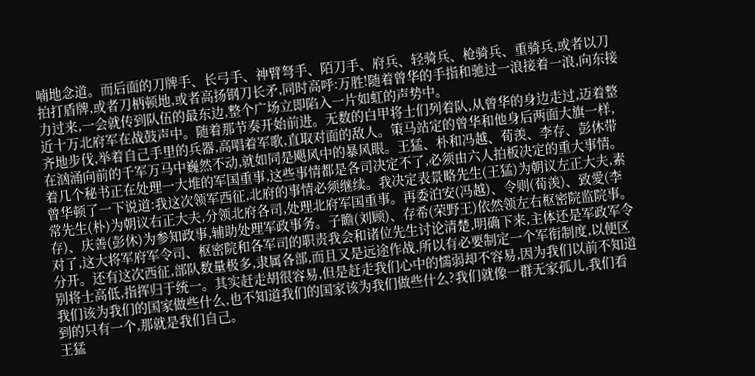喃地念道。而后面的刀牌手、长弓手、神臂弩手、陌刀手、府兵、轻骑兵、枪骑兵、重骑兵,或者以刀拍打盾牌,或者刀柄顿地,或者高扬钢刀长矛,同时高呼:万胜!随着曾华的手指和驰过一浪接着一浪,向东接力过来,一会就传到队伍的最东边,整个广场立即陷入一片如虹的声势中。
近十万北府军在战鼓声中。随着那节奏开始前进。无数的白甲将士们列着队,从曾华的身边走过,迈着整齐地步伐,举着自己手里的兵器,高唱着军歌,直取对面的敌人。策马站定的曾华和他身后两面大旗一样,在汹涌向前的千军万马中巍然不动,就如同是飓风中的暴风眼。王猛、朴和冯越、荀羡、李存、彭休带着几个秘书正在处理一大堆的军国重事,这些事情都是各司决定不了,必须由六人拍板决定的重大事情。
曾华顿了一下说道:我这次领军西征,北府的事情必须继续。我决定表景略先生(王猛)为朝议左正大夫,素常先生(朴)为朝议右正大夫,分领北府各司,处理北府军国重事。再委泊安(冯越)、令则(荀羡)、致愛(李存)、庆善(彭休)为参知政事,辅助处理军政事务。子瞻(刘顾)、存希(荣野王)依然领左右枢密院监院事。对了,这大将军府军令司、枢密院和各军司的职责我会和诸位先生讨论清楚,明确下来,主体还是军政军令分开。还有这次西征,部队数量极多,隶属各部,而且又是远途作战,所以有必要制定一个军衔制度,以便区别将士高低,指挥归于统一。其实赶走胡很容易,但是赶走我们心中的懦弱却不容易,因为我们以前不知道我们该为我们的国家做些什么,也不知道我们的国家该为我们做些什么?我们就像一群无家孤儿,我们看到的只有一个,那就是我们自己。
王猛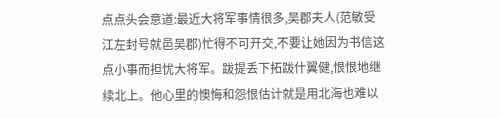点点头会意道:最近大将军事情很多,吴郡夫人(范敏受江左封号就邑吴郡)忙得不可开交,不要让她因为书信这点小事而担忧大将军。跋提丢下拓跋什翼健,恨恨地继续北上。他心里的懊悔和怨恨估计就是用北海也难以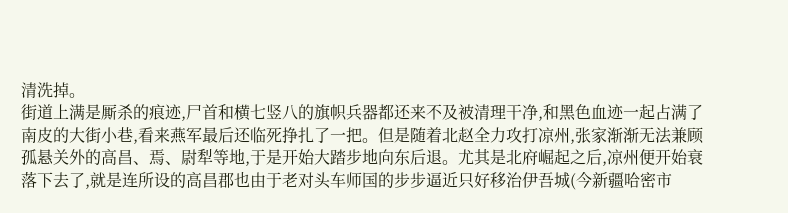清洗掉。
街道上满是厮杀的痕迹,尸首和横七竖八的旗帜兵器都还来不及被清理干净,和黑色血迹一起占满了南皮的大街小巷,看来燕军最后还临死挣扎了一把。但是随着北赵全力攻打凉州,张家渐渐无法兼顾孤悬关外的高昌、焉、尉犁等地,于是开始大踏步地向东后退。尤其是北府崛起之后,凉州便开始衰落下去了,就是连所设的高昌郡也由于老对头车师国的步步逼近只好移治伊吾城(今新疆哈密市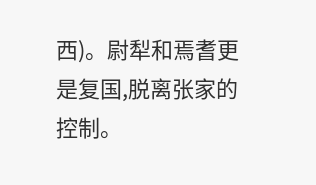西)。尉犁和焉耆更是复国,脱离张家的控制。